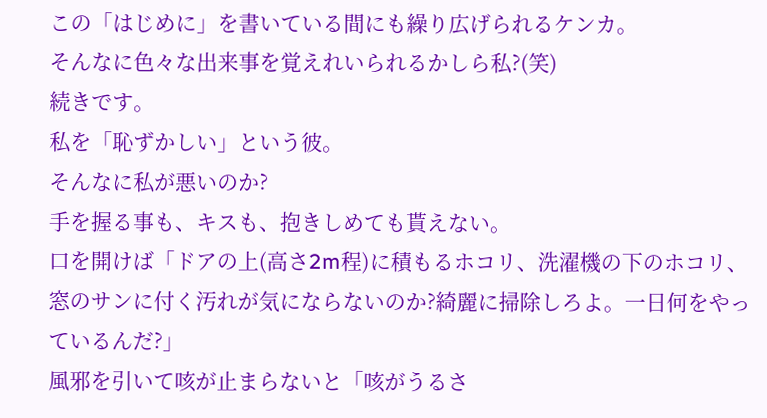この「はじめに」を書いている間にも繰り広げられるケンカ。
そんなに色々な出来事を覚えれいられるかしら私?(笑)
続きです。
私を「恥ずかしい」という彼。
そんなに私が悪いのか?
手を握る事も、キスも、抱きしめても貰えない。
口を開けば「ドアの上(高さ2m程)に積もるホコリ、洗濯機の下のホコリ、窓のサンに付く汚れが気にならないのか?綺麗に掃除しろよ。一日何をやっているんだ?」
風邪を引いて咳が止まらないと「咳がうるさ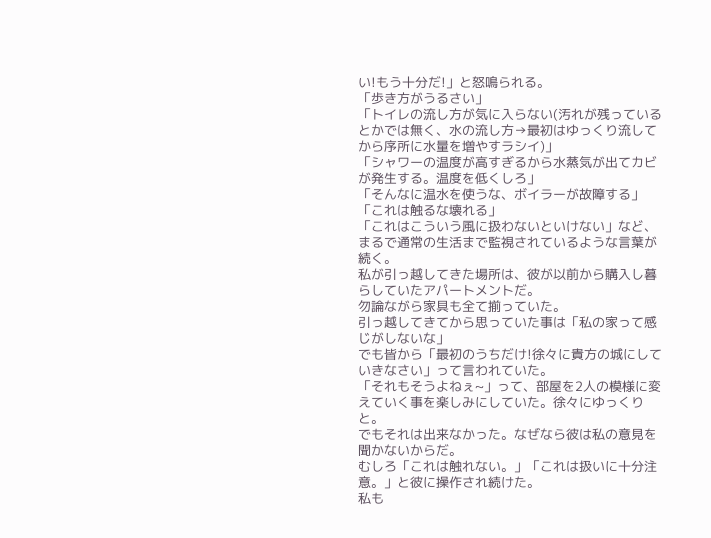い!もう十分だ!」と怒鳴られる。
「歩き方がうるさい」
「トイレの流し方が気に入らない(汚れが残っているとかでは無く、水の流し方→最初はゆっくり流してから序所に水量を増やすラシイ)」
「シャワーの温度が高すぎるから水蒸気が出てカビが発生する。温度を低くしろ」
「そんなに温水を使うな、ボイラーが故障する」
「これは触るな壊れる」
「これはこういう風に扱わないといけない」など、
まるで通常の生活まで監視されているような言葉が続く。
私が引っ越してきた場所は、彼が以前から購入し暮らしていたアパートメントだ。
勿論ながら家具も全て揃っていた。
引っ越してきてから思っていた事は「私の家って感じがしないな」
でも皆から「最初のうちだけ!徐々に貴方の城にしていきなさい」って言われていた。
「それもそうよねぇ~」って、部屋を2人の模様に変えていく事を楽しみにしていた。徐々にゆっくりと。
でもそれは出来なかった。なぜなら彼は私の意見を聞かないからだ。
むしろ「これは触れない。」「これは扱いに十分注意。」と彼に操作され続けた。
私も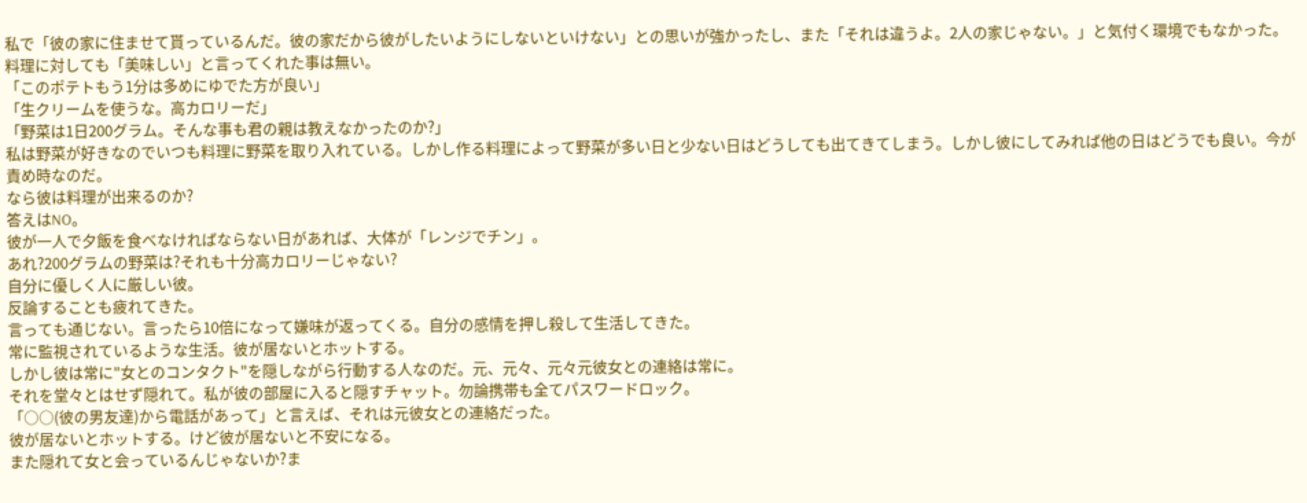私で「彼の家に住ませて貰っているんだ。彼の家だから彼がしたいようにしないといけない」との思いが強かったし、また「それは違うよ。2人の家じゃない。」と気付く環境でもなかった。
料理に対しても「美味しい」と言ってくれた事は無い。
「このポテトもう1分は多めにゆでた方が良い」
「生クリームを使うな。高カロリーだ」
「野菜は1日200グラム。そんな事も君の親は教えなかったのか?」
私は野菜が好きなのでいつも料理に野菜を取り入れている。しかし作る料理によって野菜が多い日と少ない日はどうしても出てきてしまう。しかし彼にしてみれば他の日はどうでも良い。今が責め時なのだ。
なら彼は料理が出来るのか?
答えはNO。
彼が一人で夕飯を食べなければならない日があれば、大体が「レンジでチン」。
あれ?200グラムの野菜は?それも十分高カロリーじゃない?
自分に優しく人に厳しい彼。
反論することも疲れてきた。
言っても通じない。言ったら10倍になって嫌味が返ってくる。自分の感情を押し殺して生活してきた。
常に監視されているような生活。彼が居ないとホットする。
しかし彼は常に"女とのコンタクト"を隠しながら行動する人なのだ。元、元々、元々元彼女との連絡は常に。
それを堂々とはせず隠れて。私が彼の部屋に入ると隠すチャット。勿論携帯も全てパスワードロック。
「○○(彼の男友達)から電話があって」と言えば、それは元彼女との連絡だった。
彼が居ないとホットする。けど彼が居ないと不安になる。
また隠れて女と会っているんじゃないか?ま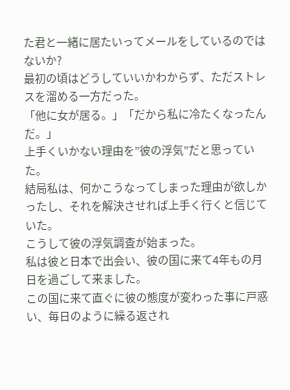た君と一緒に居たいってメールをしているのではないか?
最初の頃はどうしていいかわからず、ただストレスを溜める一方だった。
「他に女が居る。」「だから私に冷たくなったんだ。」
上手くいかない理由を”彼の浮気”だと思っていた。
結局私は、何かこうなってしまった理由が欲しかったし、それを解決させれば上手く行くと信じていた。
こうして彼の浮気調査が始まった。
私は彼と日本で出会い、彼の国に来て4年もの月日を過ごして来ました。
この国に来て直ぐに彼の態度が変わった事に戸惑い、毎日のように繰る返され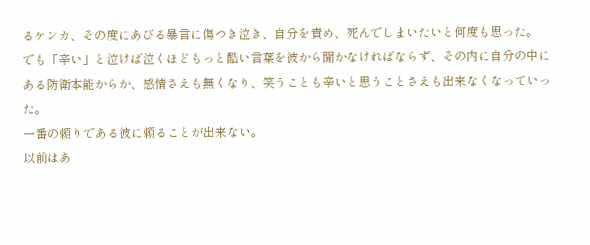るケンカ、その度にあびる暴言に傷つき泣き、自分を責め、死んでしまいたいと何度も思った。
でも「辛い」と泣けば泣くほどもっと酷い言葉を彼から聞かなければならず、その内に自分の中にある防衛本能からか、感情さえも無くなり、笑うことも辛いと思うことさえも出来なくなっていった。
一番の頼りである彼に頼ることが出来ない。
以前はあ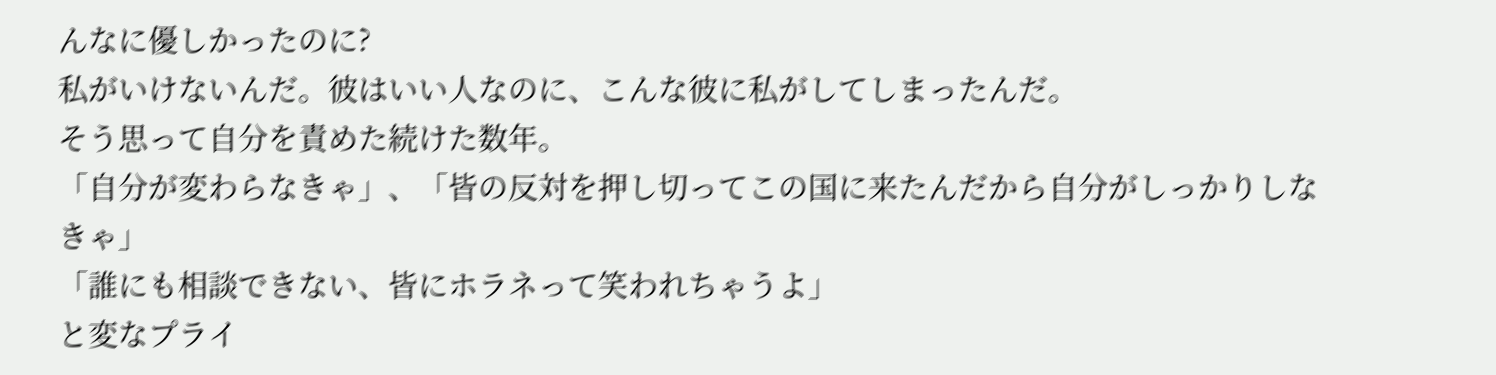んなに優しかったのに?
私がいけないんだ。彼はいい人なのに、こんな彼に私がしてしまったんだ。
そう思って自分を責めた続けた数年。
「自分が変わらなきゃ」、「皆の反対を押し切ってこの国に来たんだから自分がしっかりしなきゃ」
「誰にも相談できない、皆にホラネって笑われちゃうよ」
と変なプライ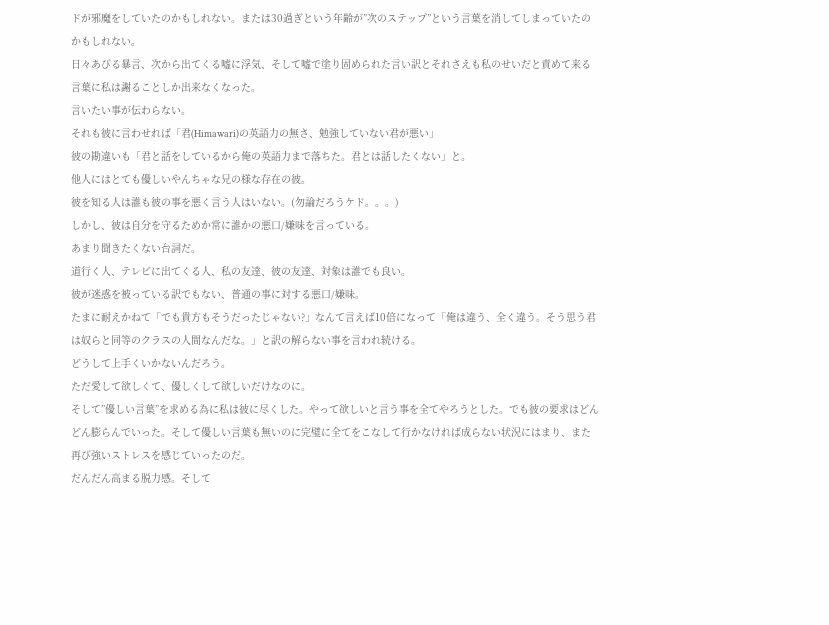ドが邪魔をしていたのかもしれない。または30過ぎという年齢が”次のステップ”という言葉を消してしまっていたのかもしれない。
日々あびる暴言、次から出てくる嘘に浮気、そして嘘で塗り固められた言い訳とそれさえも私のせいだと責めて来る言葉に私は謝ることしか出来なくなった。
言いたい事が伝わらない。
それも彼に言わせれば「君(Himawari)の英語力の無さ、勉強していない君が悪い」
彼の勘違いも「君と話をしているから俺の英語力まで落ちた。君とは話したくない」と。
他人にはとても優しいやんちゃな兄の様な存在の彼。
彼を知る人は誰も彼の事を悪く言う人はいない。(勿論だろうケド。。。)
しかし、彼は自分を守るためか常に誰かの悪口/嫌味を言っている。
あまり聞きたくない台詞だ。
道行く人、テレビに出てくる人、私の友達、彼の友達、対象は誰でも良い。
彼が迷惑を被っている訳でもない、普通の事に対する悪口/嫌味。
たまに耐えかねて「でも貴方もそうだったじゃない?」なんて言えば10倍になって「俺は違う、全く違う。そう思う君は奴らと同等のクラスの人間なんだな。」と訳の解らない事を言われ続ける。
どうして上手くいかないんだろう。
ただ愛して欲しくて、優しくして欲しいだけなのに。
そして”優しい言葉”を求める為に私は彼に尽くした。やって欲しいと言う事を全てやろうとした。でも彼の要求はどんどん膨らんでいった。そして優しい言葉も無いのに完璧に全てをこなして行かなければ成らない状況にはまり、また再び強いストレスを感じていったのだ。
だんだん高まる脱力感。そして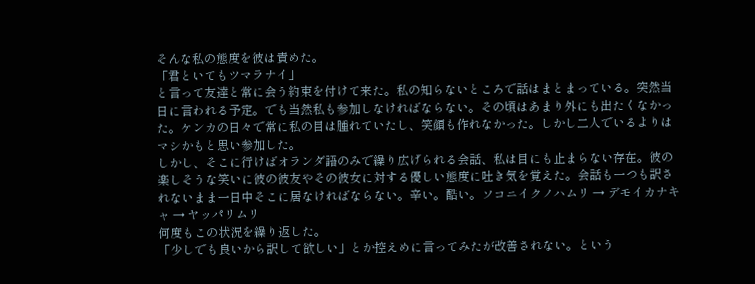そんな私の態度を彼は責めた。
「君といてもツマラナイ」
と言って友達と常に会う約束を付けて来た。私の知らないところで話はまとまっている。突然当日に言われる予定。でも当然私も参加しなければならない。その頃はあまり外にも出たくなかった。ケンカの日々で常に私の目は腫れていたし、笑顔も作れなかった。しかし二人でいるよりはマシかもと思い参加した。
しかし、そこに行けばオランダ語のみで繰り広げられる会話、私は目にも止まらない存在。彼の楽しそうな笑いに彼の彼友やその彼女に対する優しい態度に吐き気を覚えた。会話も一つも訳されないまま一日中そこに居なければならない。辛い。酷い。ソコニイクノハムリ → デモイカナキャ → ヤッパリムリ
何度もこの状況を繰り返した。
「少しでも良いから訳して欲しい」とか控えめに言ってみたが改善されない。という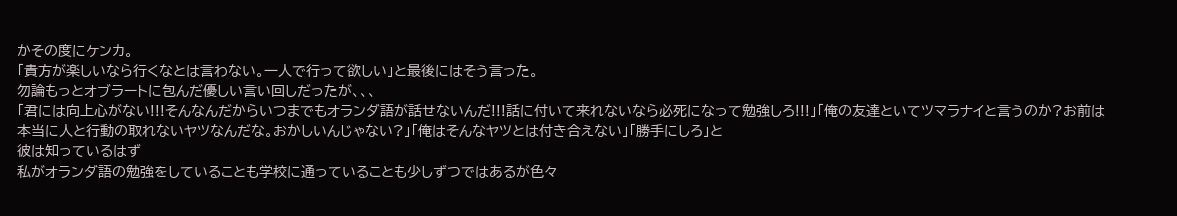かその度にケンカ。
「貴方が楽しいなら行くなとは言わない。一人で行って欲しい」と最後にはそう言った。
勿論もっとオブラートに包んだ優しい言い回しだったが、、、
「君には向上心がない!!!そんなんだからいつまでもオランダ語が話せないんだ!!!話に付いて来れないなら必死になって勉強しろ!!!」「俺の友達といてツマラナイと言うのか?お前は本当に人と行動の取れないヤツなんだな。おかしいんじゃない?」「俺はそんなヤツとは付き合えない」「勝手にしろ」と
彼は知っているはず
私がオランダ語の勉強をしていることも学校に通っていることも少しずつではあるが色々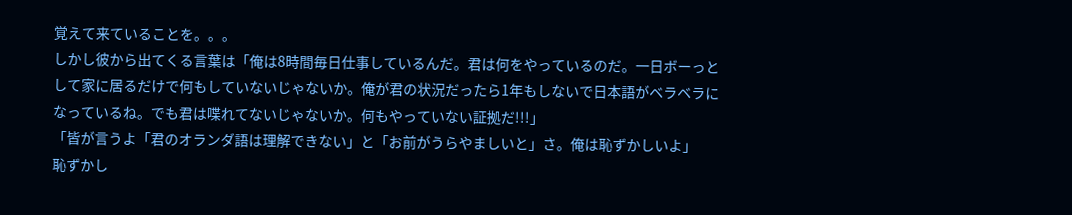覚えて来ていることを。。。
しかし彼から出てくる言葉は「俺は8時間毎日仕事しているんだ。君は何をやっているのだ。一日ボーっとして家に居るだけで何もしていないじゃないか。俺が君の状況だったら1年もしないで日本語がベラベラになっているね。でも君は喋れてないじゃないか。何もやっていない証拠だ!!!」
「皆が言うよ「君のオランダ語は理解できない」と「お前がうらやましいと」さ。俺は恥ずかしいよ」
恥ずかし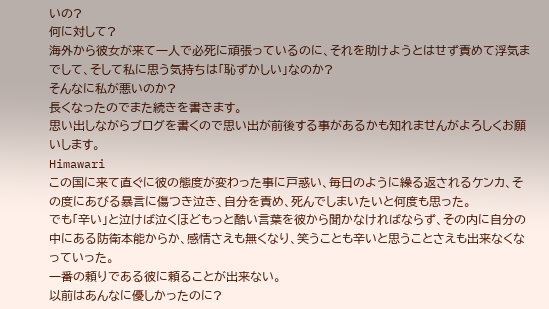いの?
何に対して?
海外から彼女が来て一人で必死に頑張っているのに、それを助けようとはせず責めて浮気までして、そして私に思う気持ちは「恥ずかしい」なのか?
そんなに私が悪いのか?
長くなったのでまた続きを書きます。
思い出しながらブログを書くので思い出が前後する事があるかも知れませんがよろしくお願いします。
Himawari
この国に来て直ぐに彼の態度が変わった事に戸惑い、毎日のように繰る返されるケンカ、その度にあびる暴言に傷つき泣き、自分を責め、死んでしまいたいと何度も思った。
でも「辛い」と泣けば泣くほどもっと酷い言葉を彼から聞かなければならず、その内に自分の中にある防衛本能からか、感情さえも無くなり、笑うことも辛いと思うことさえも出来なくなっていった。
一番の頼りである彼に頼ることが出来ない。
以前はあんなに優しかったのに?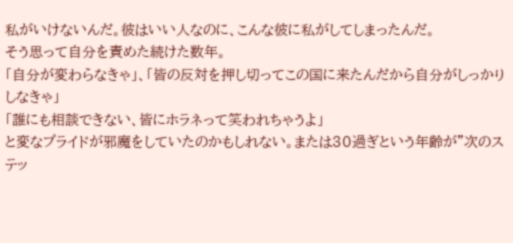私がいけないんだ。彼はいい人なのに、こんな彼に私がしてしまったんだ。
そう思って自分を責めた続けた数年。
「自分が変わらなきゃ」、「皆の反対を押し切ってこの国に来たんだから自分がしっかりしなきゃ」
「誰にも相談できない、皆にホラネって笑われちゃうよ」
と変なプライドが邪魔をしていたのかもしれない。または30過ぎという年齢が”次のステッ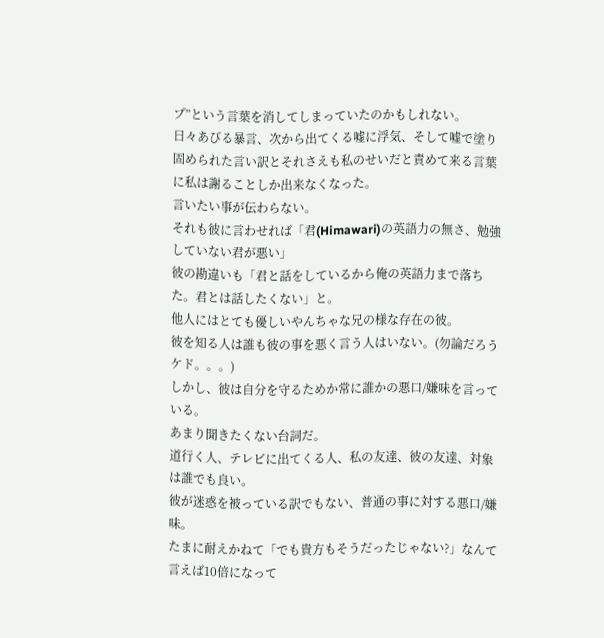プ”という言葉を消してしまっていたのかもしれない。
日々あびる暴言、次から出てくる嘘に浮気、そして嘘で塗り固められた言い訳とそれさえも私のせいだと責めて来る言葉に私は謝ることしか出来なくなった。
言いたい事が伝わらない。
それも彼に言わせれば「君(Himawari)の英語力の無さ、勉強していない君が悪い」
彼の勘違いも「君と話をしているから俺の英語力まで落ちた。君とは話したくない」と。
他人にはとても優しいやんちゃな兄の様な存在の彼。
彼を知る人は誰も彼の事を悪く言う人はいない。(勿論だろうケド。。。)
しかし、彼は自分を守るためか常に誰かの悪口/嫌味を言っている。
あまり聞きたくない台詞だ。
道行く人、テレビに出てくる人、私の友達、彼の友達、対象は誰でも良い。
彼が迷惑を被っている訳でもない、普通の事に対する悪口/嫌味。
たまに耐えかねて「でも貴方もそうだったじゃない?」なんて言えば10倍になって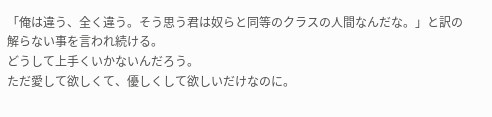「俺は違う、全く違う。そう思う君は奴らと同等のクラスの人間なんだな。」と訳の解らない事を言われ続ける。
どうして上手くいかないんだろう。
ただ愛して欲しくて、優しくして欲しいだけなのに。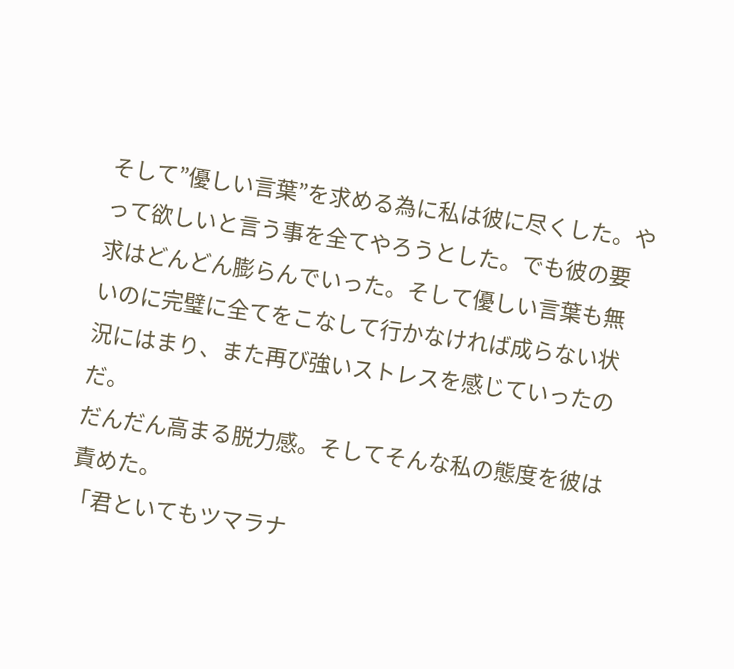そして”優しい言葉”を求める為に私は彼に尽くした。やって欲しいと言う事を全てやろうとした。でも彼の要求はどんどん膨らんでいった。そして優しい言葉も無いのに完璧に全てをこなして行かなければ成らない状況にはまり、また再び強いストレスを感じていったのだ。
だんだん高まる脱力感。そしてそんな私の態度を彼は責めた。
「君といてもツマラナ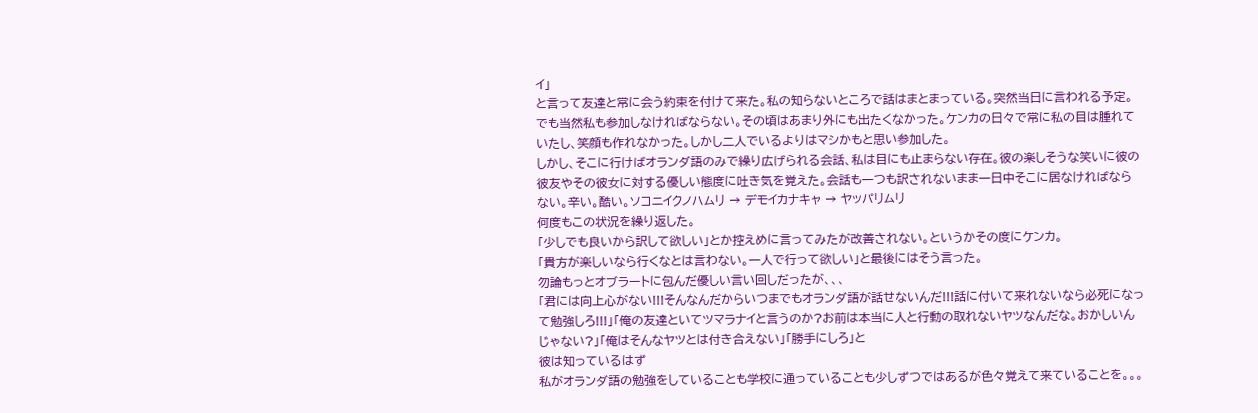イ」
と言って友達と常に会う約束を付けて来た。私の知らないところで話はまとまっている。突然当日に言われる予定。でも当然私も参加しなければならない。その頃はあまり外にも出たくなかった。ケンカの日々で常に私の目は腫れていたし、笑顔も作れなかった。しかし二人でいるよりはマシかもと思い参加した。
しかし、そこに行けばオランダ語のみで繰り広げられる会話、私は目にも止まらない存在。彼の楽しそうな笑いに彼の彼友やその彼女に対する優しい態度に吐き気を覚えた。会話も一つも訳されないまま一日中そこに居なければならない。辛い。酷い。ソコニイクノハムリ → デモイカナキャ → ヤッパリムリ
何度もこの状況を繰り返した。
「少しでも良いから訳して欲しい」とか控えめに言ってみたが改善されない。というかその度にケンカ。
「貴方が楽しいなら行くなとは言わない。一人で行って欲しい」と最後にはそう言った。
勿論もっとオブラートに包んだ優しい言い回しだったが、、、
「君には向上心がない!!!そんなんだからいつまでもオランダ語が話せないんだ!!!話に付いて来れないなら必死になって勉強しろ!!!」「俺の友達といてツマラナイと言うのか?お前は本当に人と行動の取れないヤツなんだな。おかしいんじゃない?」「俺はそんなヤツとは付き合えない」「勝手にしろ」と
彼は知っているはず
私がオランダ語の勉強をしていることも学校に通っていることも少しずつではあるが色々覚えて来ていることを。。。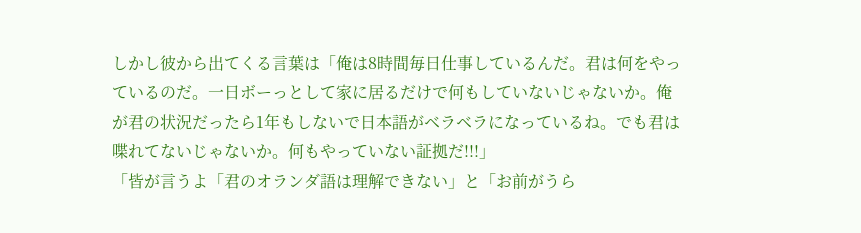しかし彼から出てくる言葉は「俺は8時間毎日仕事しているんだ。君は何をやっているのだ。一日ボーっとして家に居るだけで何もしていないじゃないか。俺が君の状況だったら1年もしないで日本語がベラベラになっているね。でも君は喋れてないじゃないか。何もやっていない証拠だ!!!」
「皆が言うよ「君のオランダ語は理解できない」と「お前がうら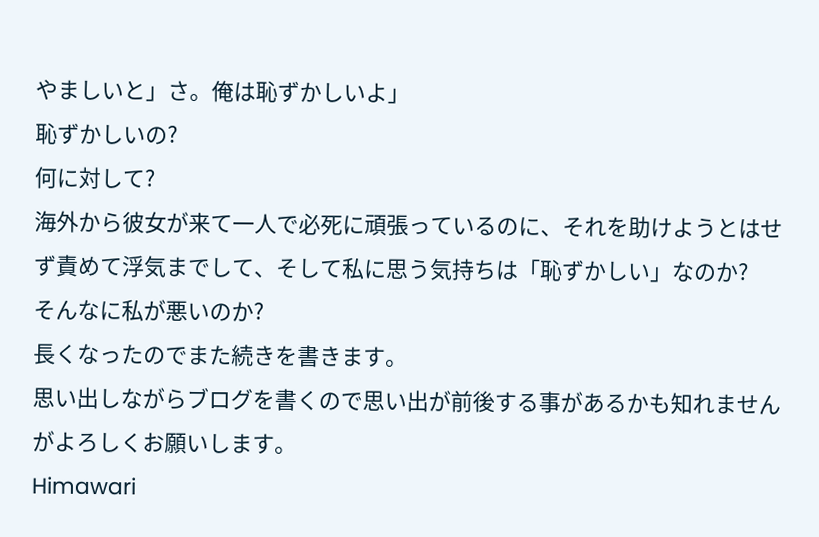やましいと」さ。俺は恥ずかしいよ」
恥ずかしいの?
何に対して?
海外から彼女が来て一人で必死に頑張っているのに、それを助けようとはせず責めて浮気までして、そして私に思う気持ちは「恥ずかしい」なのか?
そんなに私が悪いのか?
長くなったのでまた続きを書きます。
思い出しながらブログを書くので思い出が前後する事があるかも知れませんがよろしくお願いします。
Himawari